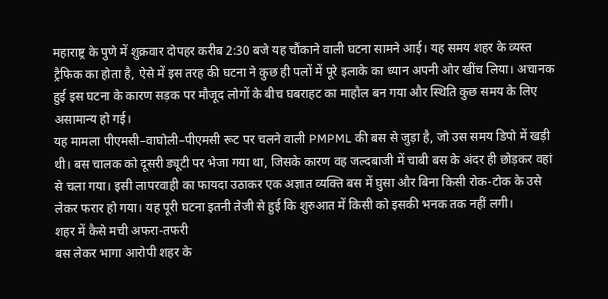महाराष्ट्र के पुणे में शुक्रवार दोपहर करीब 2:30 बजे यह चौंकाने वाली घटना सामने आई। यह समय शहर के व्यस्त ट्रैफिक का होता है, ऐसे में इस तरह की घटना ने कुछ ही पलों में पूरे इलाके का ध्यान अपनी ओर खींच लिया। अचानक हुई इस घटना के कारण सड़क पर मौजूद लोगों के बीच घबराहट का माहौल बन गया और स्थिति कुछ समय के लिए असामान्य हो गई।
यह मामला पीएमसी–वाघोली–पीएमसी रूट पर चलने वाली PMPML की बस से जुड़ा है, जो उस समय डिपो में खड़ी थी। बस चालक को दूसरी ड्यूटी पर भेजा गया था, जिसके कारण वह जल्दबाजी में चाबी बस के अंदर ही छोड़कर वहां से चला गया। इसी लापरवाही का फायदा उठाकर एक अज्ञात व्यक्ति बस में घुसा और बिना किसी रोक-टोक के उसे लेकर फरार हो गया। यह पूरी घटना इतनी तेजी से हुई कि शुरुआत में किसी को इसकी भनक तक नहीं लगी।
शहर में कैसे मची अफरा-तफरी
बस लेकर भागा आरोपी शहर के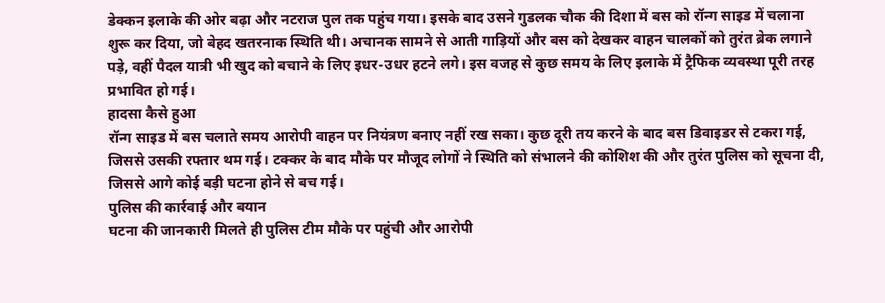डेक्कन इलाके की ओर बढ़ा और नटराज पुल तक पहुंच गया। इसके बाद उसने गुडलक चौक की दिशा में बस को रॉन्ग साइड में चलाना शुरू कर दिया, जो बेहद खतरनाक स्थिति थी। अचानक सामने से आती गाड़ियों और बस को देखकर वाहन चालकों को तुरंत ब्रेक लगाने पड़े, वहीं पैदल यात्री भी खुद को बचाने के लिए इधर-उधर हटने लगे। इस वजह से कुछ समय के लिए इलाके में ट्रैफिक व्यवस्था पूरी तरह प्रभावित हो गई।
हादसा कैसे हुआ
रॉन्ग साइड में बस चलाते समय आरोपी वाहन पर नियंत्रण बनाए नहीं रख सका। कुछ दूरी तय करने के बाद बस डिवाइडर से टकरा गई, जिससे उसकी रफ्तार थम गई। टक्कर के बाद मौके पर मौजूद लोगों ने स्थिति को संभालने की कोशिश की और तुरंत पुलिस को सूचना दी, जिससे आगे कोई बड़ी घटना होने से बच गई।
पुलिस की कार्रवाई और बयान
घटना की जानकारी मिलते ही पुलिस टीम मौके पर पहुंची और आरोपी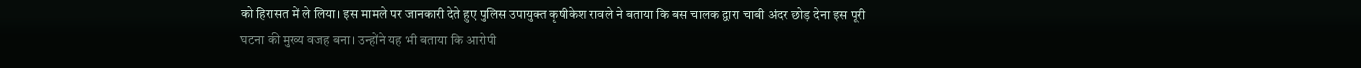को हिरासत में ले लिया। इस मामले पर जानकारी देते हुए पुलिस उपायुक्त कृषीकेश रावले ने बताया कि बस चालक द्वारा चाबी अंदर छोड़ देना इस पूरी घटना की मुख्य वजह बना। उन्होंने यह भी बताया कि आरोपी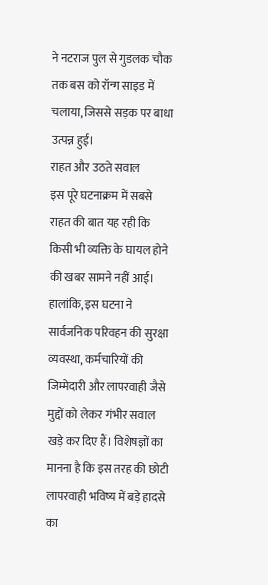ने नटराज पुल से गुडलक चौक तक बस को रॉन्ग साइड में चलाया, जिससे सड़क पर बाधा उत्पन्न हुई।
राहत और उठते सवाल
इस पूरे घटनाक्रम में सबसे राहत की बात यह रही कि किसी भी व्यक्ति के घायल होने की खबर सामने नहीं आई। हालांकि, इस घटना ने सार्वजनिक परिवहन की सुरक्षा व्यवस्था, कर्मचारियों की जिम्मेदारी और लापरवाही जैसे मुद्दों को लेकर गंभीर सवाल खड़े कर दिए हैं। विशेषज्ञों का मानना है कि इस तरह की छोटी लापरवाही भविष्य में बड़े हादसे का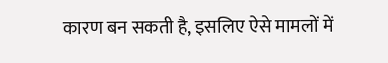कारण बन सकती है, इसलिए ऐसे मामलों में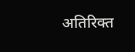अतिरिक्त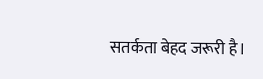सतर्कता बेहद जरूरी है।